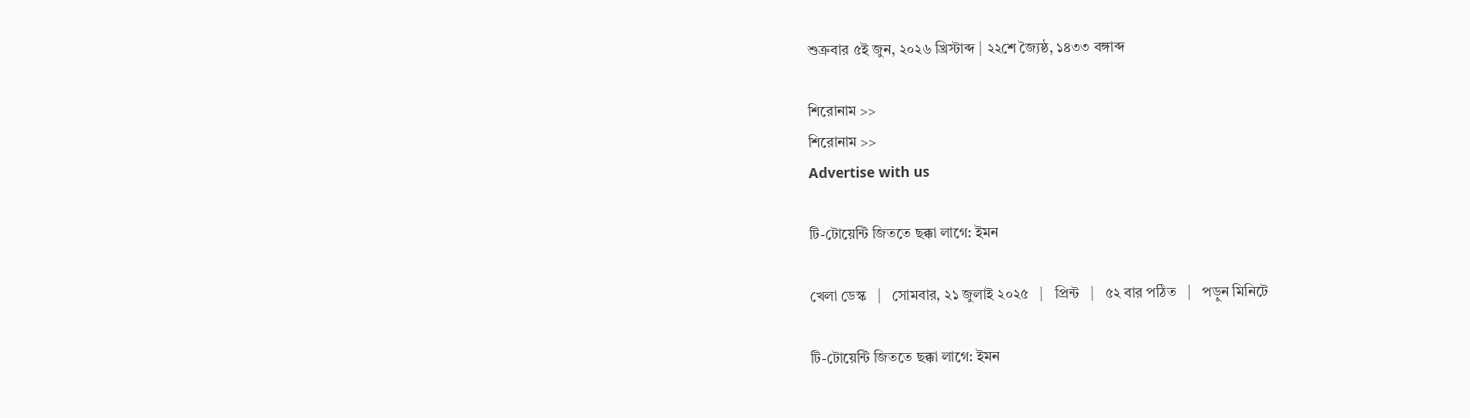শুক্রবার ৫ই জুন, ২০২৬ খ্রিস্টাব্দ | ২২শে জ্যৈষ্ঠ, ১৪৩৩ বঙ্গাব্দ

শিরোনাম >>
শিরোনাম >>
Advertise with us

টি-টোয়েন্টি জিততে ছক্কা লাগে: ইমন

খেলা ডেস্ক   |   সোমবার, ২১ জুলাই ২০২৫   |   প্রিন্ট   |   ৫২ বার পঠিত   |   পড়ুন মিনিটে

টি-টোয়েন্টি জিততে ছক্কা লাগে: ইমন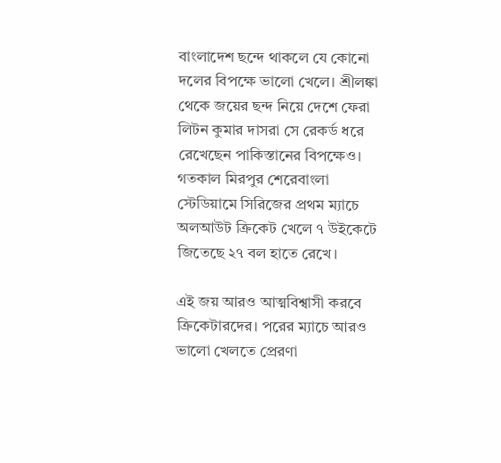বাংলাদেশ ছন্দে থাকলে যে কোনো দলের বিপক্ষে ভালো খেলে। শ্রীলঙ্কা থেকে জয়ের ছন্দ নিয়ে দেশে ফেরা লিটন কুমার দাসরা সে রেকর্ড ধরে রেখেছেন পাকিস্তানের বিপক্ষেও। গতকাল মিরপুর শেরেবাংলা স্টেডিয়ামে সিরিজের প্রথম ম্যাচে অলআউট ক্রিকেট খেলে ৭ উইকেটে জিতেছে ২৭ বল হাতে রেখে।

এই জয় আরও আত্মবিশ্বাসী করবে ক্রিকেটারদের। পরের ম্যাচে আরও ভালো খেলতে প্রেরণা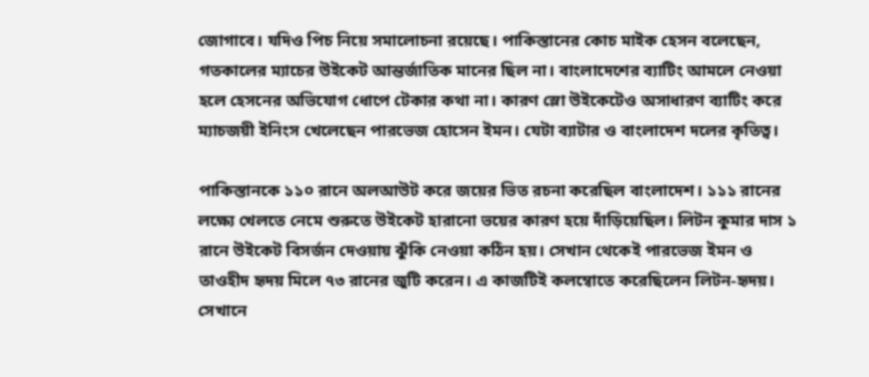জোগাবে। যদিও পিচ নিয়ে সমালোচনা রয়েছে। পাকিস্তানের কোচ মাইক হেসন বলেছেন, গতকালের ম্যাচের উইকেট আন্তর্জাতিক মানের ছিল না। বাংলাদেশের ব্যাটিং আমলে নেওয়া হলে হেসনের অভিযোগ ধোপে টেকার কথা না। কারণ স্লো উইকেটেও অসাধারণ ব্যাটিং করে ম্যাচজয়ী ইনিংস খেলেছেন পারভেজ হোসেন ইমন। যেটা ব্যাটার ও বাংলাদেশ দলের কৃতিত্ব।

পাকিস্তানকে ১১০ রানে অলআউট করে জয়ের ভিত রচনা করেছিল বাংলাদেশ। ১১১ রানের লক্ষ্যে খেলতে নেমে শুরুতে উইকেট হারানো ভয়ের কারণ হয়ে দাঁড়িয়েছিল। লিটন কুমার দাস ১ রানে উইকেট বিসর্জন দেওয়ায় ঝুঁকি নেওয়া কঠিন হয়। সেখান থেকেই পারভেজ ইমন ও তাওহীদ হৃদয় মিলে ৭৩ রানের জুটি করেন। এ কাজটিই কলম্বোতে করেছিলেন লিটন-হৃদয়। সেখানে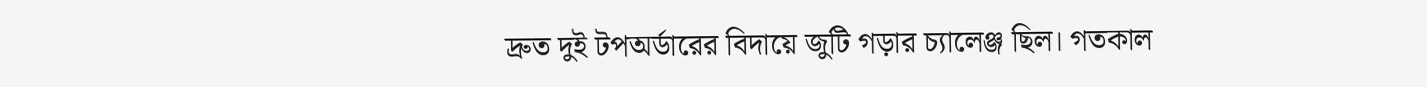দ্রুত দুই টপঅর্ডারের বিদায়ে জুটি গড়ার চ্যালেঞ্জ ছিল। গতকাল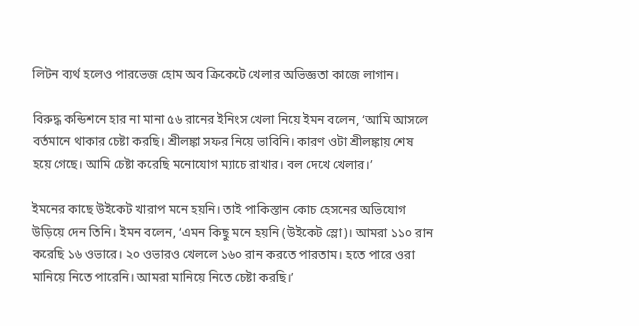লিটন ব্যর্থ হলেও পারভেজ হোম অব ক্রিকেটে খেলার অভিজ্ঞতা কাজে লাগান।

বিরুদ্ধ কন্ডিশনে হার না মানা ৫৬ রানের ইনিংস খেলা নিয়ে ইমন বলেন, ‘আমি আসলে বর্তমানে থাকার চেষ্টা করছি। শ্রীলঙ্কা সফর নিয়ে ভাবিনি। কারণ ওটা শ্রীলঙ্কায় শেষ হয়ে গেছে। আমি চেষ্টা করেছি মনোযোগ ম্যাচে রাখার। বল দেখে খেলার।’

ইমনের কাছে উইকেট খারাপ মনে হয়নি। তাই পাকিস্তান কোচ হেসনের অভিযোগ উড়িয়ে দেন তিনি। ইমন বলেন, ‘এমন কিছু মনে হয়নি (উইকেট স্লো)। আমরা ১১০ রান করেছি ১৬ ওভারে। ২০ ওভারও খেললে ১৬০ রান করতে পারতাম। হতে পারে ওরা মানিয়ে নিতে পারেনি। আমরা মানিয়ে নিতে চেষ্টা করছি।’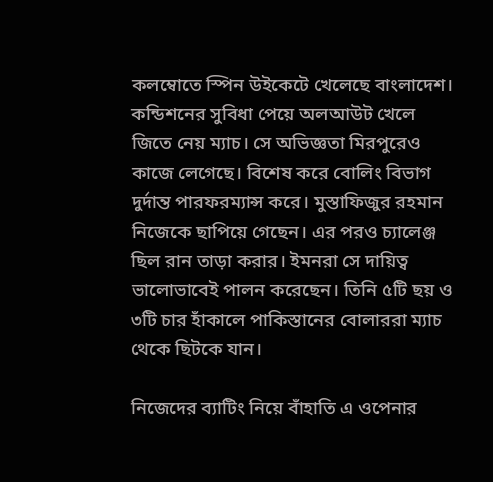কলম্বোতে স্পিন উইকেটে খেলেছে বাংলাদেশ। কন্ডিশনের সুবিধা পেয়ে অলআউট খেলে জিতে নেয় ম্যাচ। সে অভিজ্ঞতা মিরপুরেও কাজে লেগেছে। বিশেষ করে বোলিং বিভাগ দুর্দান্ত পারফরম্যান্স করে। মুস্তাফিজুর রহমান নিজেকে ছাপিয়ে গেছেন। এর পরও চ্যালেঞ্জ ছিল রান তাড়া করার। ইমনরা সে দায়িত্ব ভালোভাবেই পালন করেছেন। তিনি ৫টি ছয় ও ৩টি চার হাঁকালে পাকিস্তানের বোলাররা ম্যাচ থেকে ছিটকে যান।

নিজেদের ব্যাটিং নিয়ে বাঁহাতি এ ওপেনার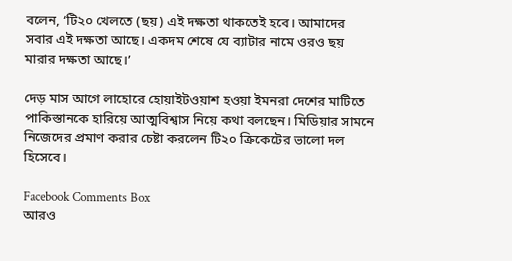বলেন, ‘টি২০ খেলতে (ছয়) এই দক্ষতা থাকতেই হবে। আমাদের সবার এই দক্ষতা আছে। একদম শেষে যে ব্যাটার নামে ওরও ছয় মারার দক্ষতা আছে।’

দেড় মাস আগে লাহোরে হোয়াইটওয়াশ হওয়া ইমনরা দেশের মাটিতে পাকিস্তানকে হারিয়ে আত্মবিশ্বাস নিয়ে কথা বলছেন। মিডিয়ার সামনে নিজেদের প্রমাণ করার চেষ্টা করলেন টি২০ ক্রিকেটের ভালো দল হিসেবে।

Facebook Comments Box
আরও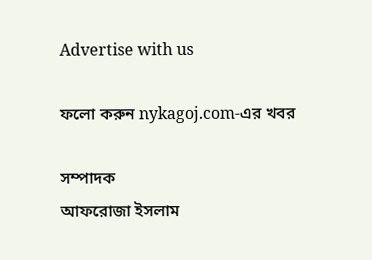Advertise with us

ফলো করুন nykagoj.com-এর খবর

সম্পাদক
আফরোজা ইসলাম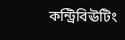কন্ট্রিবিঊটিং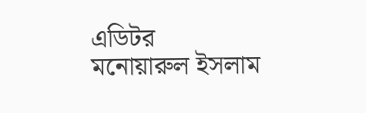এডিটর
মনোয়ারুল ইসলাম